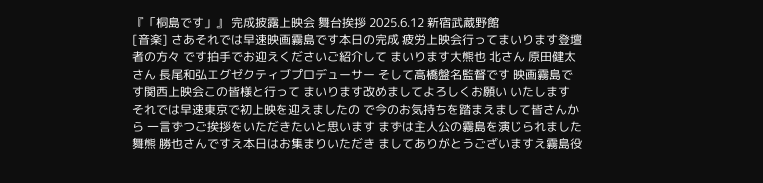『「桐島です」』 完成披露上映会 舞台挨拶 2025.6.12 新宿武蔵野館
[音楽] さあそれでは早速映画霧島です本日の完成 疲労上映会行ってまいります登壇者の方々 です拍手でお迎えくださいご紹介して まいります大熊也 北さん 原田健太さん 長尾和弘エグゼクティブプロデューサー そして高橋盤名監督です 映画霧島です関西上映会この皆様と行って まいります改めましてよろしくお願い いたします それでは早速東京で初上映を迎えましたの で今のお気持ちを踏まえまして皆さんから 一言ずつご挨拶をいただきたいと思います まずは主人公の霧島を演じられました舞熊 勝也さんですえ本日はお集まりいただき ましてありがとうございますえ霧島役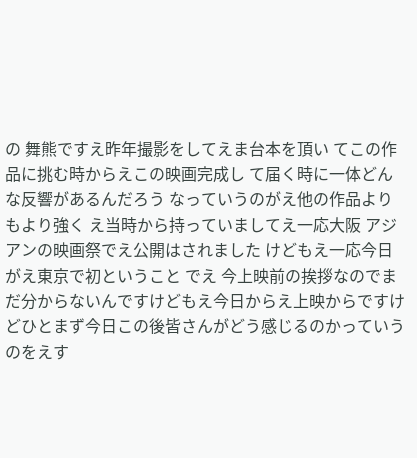の 舞熊ですえ昨年撮影をしてえま台本を頂い てこの作品に挑む時からえこの映画完成し て届く時に一体どんな反響があるんだろう なっていうのがえ他の作品よりもより強く え当時から持っていましてえ一応大阪 アジアンの映画祭でえ公開はされました けどもえ一応今日がえ東京で初ということ でえ 今上映前の挨拶なのでまだ分からないんですけどもえ今日からえ上映からですけどひとまず今日この後皆さんがどう感じるのかっていうのをえす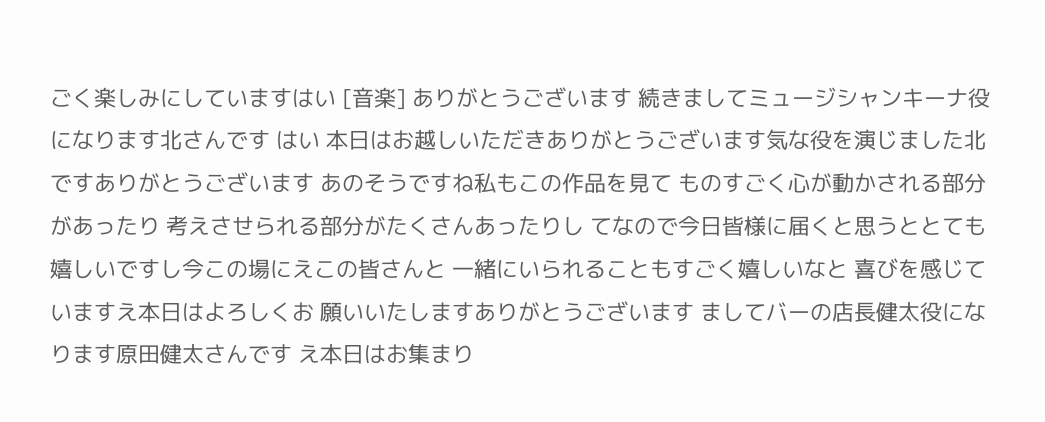ごく楽しみにしていますはい [音楽] ありがとうございます 続きましてミュージシャンキーナ役になります北さんです はい 本日はお越しいただきありがとうございます気な役を演じました北ですありがとうございます あのそうですね私もこの作品を見て ものすごく心が動かされる部分があったり 考えさせられる部分がたくさんあったりし てなので今日皆様に届くと思うととても 嬉しいですし今この場にえこの皆さんと 一緒にいられることもすごく嬉しいなと 喜びを感じていますえ本日はよろしくお 願いいたしますありがとうございます ましてバーの店長健太役になります原田健太さんです え本日はお集まり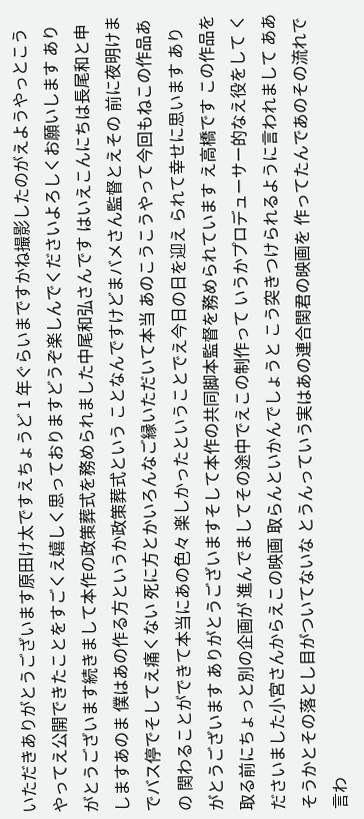いただきありがとうございます原田け太ですえちょうど 1 年ぐらいまですかね撮影したのがえようやっとこうやってえ公開できたことをすごくえ嬉しく思っておりますどうぞ楽しんでくださいよろしくお願いします ありがとうございます続きまして本作の政策葬式を務められました中尾和弘さんです はいえこんにちは長尾和と申しますあのま 僕はあの作る方というか政策葬式という ことなんですけどまバメさん監督とえその 前に夜明けまでバス停でそしてえ痛くない 死に方とかいろんなご縁いただいて本当 あのこうこうやって今回もねこの作品あの 関わることができて本当にあの色々 楽しかったということでえ今日の日を迎え られて幸せに思います ありがとうございます ありがとうございますそして本作の共同脚本監督を務められています え高橋です この作品を取る前にちょっと別の企画が 進んでましてその途中でえこの制作って いうかプロデューサー的なえ役をして くださいました小宮さんからえこの映画 取らんといかんでしょうと こう突きつけられるように言われまして ああそうかとその落とし目がついてないな とうんっていう実はあの連合関君の映画を 作ってたんであのその流れで言わ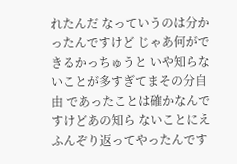れたんだ なっていうのは分かったんですけど じゃあ何ができるかっちゅうと いや知らないことが多すぎてまその分自由 であったことは確かなんですけどあの知ら ないことにえふんぞり返ってやったんです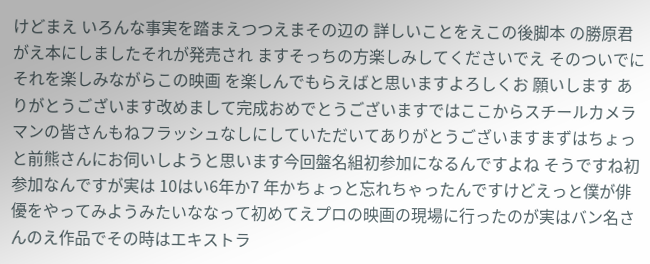けどまえ いろんな事実を踏まえつつえまその辺の 詳しいことをえこの後脚本 の勝原君がえ本にしましたそれが発売され ますそっちの方楽しみしてくださいでえ そのついでにそれを楽しみながらこの映画 を楽しんでもらえばと思いますよろしくお 願いします ありがとうございます改めまして完成おめでとうございますではここからスチールカメラマンの皆さんもねフラッシュなしにしていただいてありがとうございますまずはちょっと前熊さんにお伺いしようと思います今回盤名組初参加になるんですよね そうですね初参加なんですが実は 10はい6年か7 年かちょっと忘れちゃったんですけどえっと僕が俳優をやってみようみたいななって初めてえプロの映画の現場に行ったのが実はバン名さんのえ作品でその時はエキストラ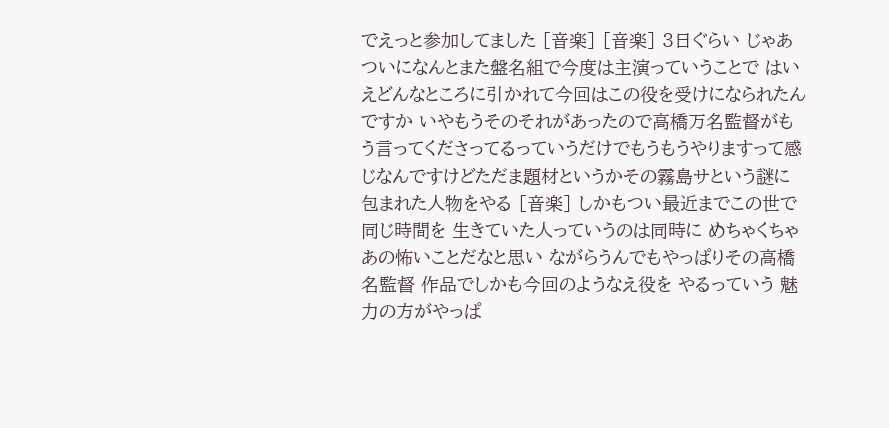でえっと参加してました [音楽] [音楽] 3日ぐらい じゃあついになんとまた盤名組で今度は主演っていうことで はい えどんなところに引かれて今回はこの役を受けになられたんですか いやもうそのそれがあったので高橋万名監督がもう言ってくださってるっていうだけでもうもうやりますって感じなんですけどただま題材というかその霧島サという謎に包まれた人物をやる [音楽] しかもつい最近までこの世で同じ時間を 生きていた人っていうのは同時に めちゃくちゃあの怖いことだなと思い ながらうんでもやっぱりその高橋名監督 作品でしかも今回のようなえ役を やるっていう 魅力の方がやっぱ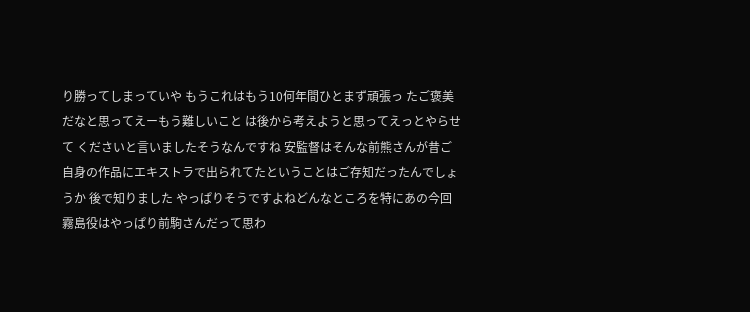り勝ってしまっていや もうこれはもう10何年間ひとまず頑張っ たご褒美だなと思ってえーもう難しいこと は後から考えようと思ってえっとやらせて くださいと言いましたそうなんですね 安監督はそんな前熊さんが昔ご自身の作品にエキストラで出られてたということはご存知だったんでしょうか 後で知りました やっぱりそうですよねどんなところを特にあの今回霧島役はやっぱり前駒さんだって思わ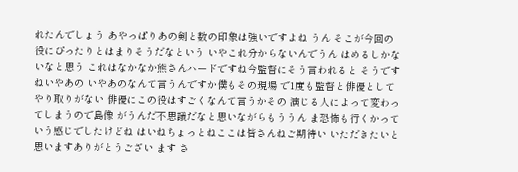れたんでしょう あやっぱりあの剣と数の印象は強いですよね うん そこが今回の役にぴったりとはまりそうだなという いやこれ分からないんでうん はめるしかないなと思う これはなかなか熊さんハードですね今監督にそう言われると そうですねいやあの いやあのなんて言うんですか僕もその現場 で1度も監督と俳優としてやり取りがない 俳優にこの役はすごくなんて言うかその 演じる人によって変わってしまうので島像 がうんだ不思議だなと思いながらもううん ま恐怖も行くかっていう感じでしたけどね はいねちょっとねここは皆さんねご期待い いただきたいと思いますありがとうござい ます さ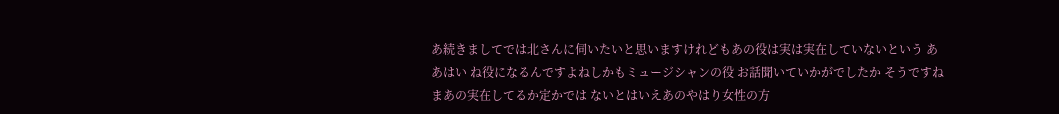あ続きましてでは北さんに伺いたいと思いますけれどもあの役は実は実在していないという ああはい ね役になるんですよねしかもミュージシャンの役 お話聞いていかがでしたか そうですねまあの実在してるか定かでは ないとはいえあのやはり女性の方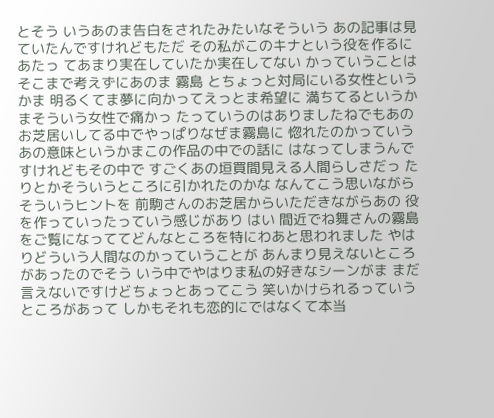とそう いうあのま告白をされたみたいなそういう あの記事は見ていたんですけれどもただ その私がこのキナという役を作るにあたっ てあまり実在していたか実在してない かっていうことはそこまで考えずにあのま 霧島 とちょっと対局にいる女性というかま 明るくてま夢に向かってえっとま希望に 満ちてるというかまそういう女性で痛かっ たっていうのはありましたねでもあの お芝居いしてる中でやっぱりなぜま霧島に 惚れたのかっていう あの意味というかまこの作品の中での話に はなってしまうんですけれどもその中で すごくあの垣買間見える人間らしさだっ たりとかそういうところに引かれたのかな なんてこう思いながらそういうヒントを 前駒さんのお芝居からいただきながらあの 役を作っていったっていう感じがあり はい 間近でね舞さんの霧島をご覧になっててどんなところを特にわあと思われました やはりどういう人間なのかっていうことが あんまり見えないところがあったのでそう いう中でやはりま私の好きなシーンがま まだ言えないですけどちょっとあってこう 笑いかけられるっていうところがあって しかもそれも恋的にではなくて本当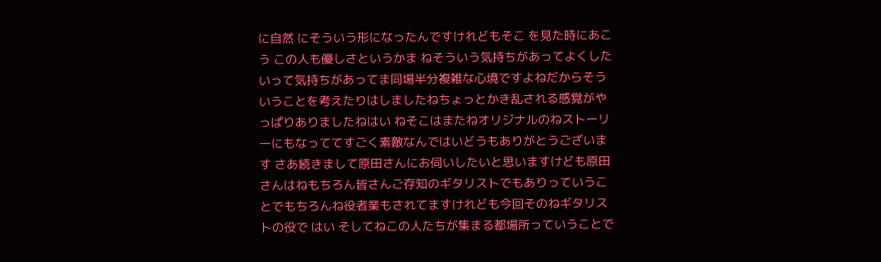に自然 にそういう形になったんですけれどもそこ を見た時にあこう この人も優しさというかま ねそういう気持ちがあってよくしたいって気持ちがあってま同場半分複雑な心境ですよねだからそういうことを考えたりはしましたねちょっとかき乱される感覚がやっぱりありましたねはい ねそこはまたねオリジナルのねストーリーにもなっててすごく素敵なんではいどうもありがとうございます さあ続きまして原田さんにお伺いしたいと思いますけども原田さんはねもちろん皆さんご存知のギタリストでもありっていうことでもちろんね役者業もされてますけれども今回そのねギタリストの役で はい そしてねこの人たちが集まる都場所っていうことで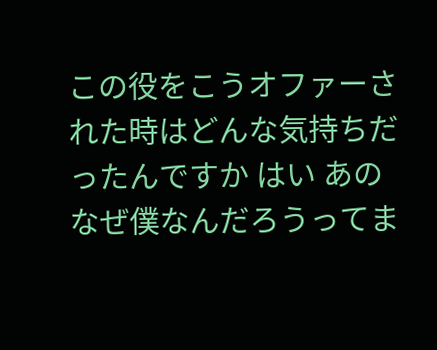この役をこうオファーされた時はどんな気持ちだったんですか はい あの なぜ僕なんだろうってま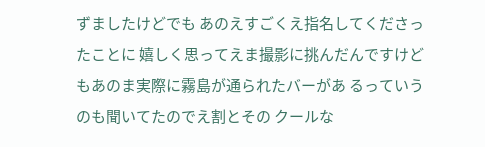ずましたけどでも あのえすごくえ指名してくださったことに 嬉しく思ってえま撮影に挑んだんですけど もあのま実際に霧島が通られたバーがあ るっていうのも聞いてたのでえ割とその クールな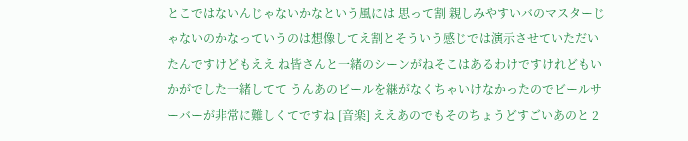とこではないんじゃないかなという風には 思って割 親しみやすいバのマスターじゃないのかなっていうのは想像してえ割とそういう感じでは演示させていただいたんですけどもええ ね皆さんと一緒のシーンがねそこはあるわけですけれどもいかがでした一緒してて うんあのビールを継がなくちゃいけなかったのでビールサーバーが非常に難しくてですね [音楽] ええあのでもそのちょうどすごいあのと 2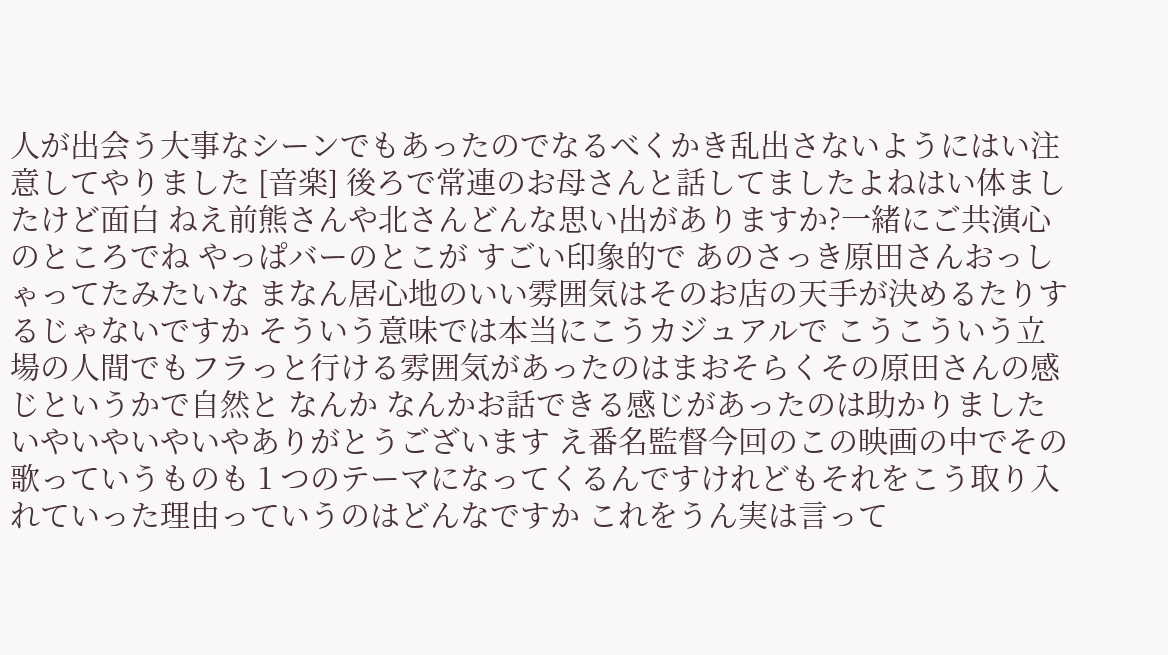人が出会う大事なシーンでもあったのでなるべくかき乱出さないようにはい注意してやりました [音楽] 後ろで常連のお母さんと話してましたよねはい体ましたけど面白 ねえ前熊さんや北さんどんな思い出がありますか?一緒にご共演心のところでね やっぱバーのとこが すごい印象的で あのさっき原田さんおっしゃってたみたいな まなん居心地のいい雰囲気はそのお店の天手が決めるたりするじゃないですか そういう意味では本当にこうカジュアルで こうこういう立場の人間でもフラっと行ける雰囲気があったのはまおそらくその原田さんの感じというかで自然と なんか なんかお話できる感じがあったのは助かりました いやいやいやいやありがとうございます え番名監督今回のこの映画の中でその歌っていうものも 1 つのテーマになってくるんですけれどもそれをこう取り入れていった理由っていうのはどんなですか これをうん実は言って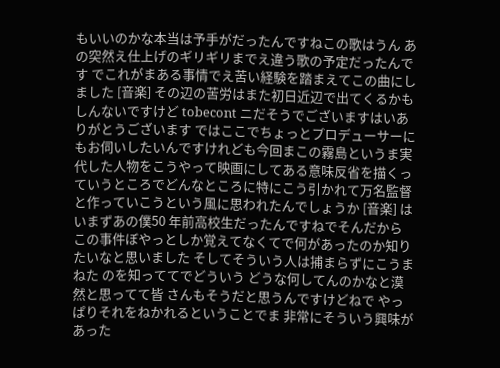もいいのかな本当は予手がだったんですねこの歌はうん あの突然え仕上げのギリギリまでえ違う歌の予定だったんです でこれがまある事情でえ苦い経験を踏まえてこの曲にしました [音楽] その辺の苦労はまた初日近辺で出てくるかもしんないですけど tobecont ニだそうでございますはいありがとうございます ではここでちょっとプロデューサーにもお伺いしたいんですけれども今回まこの霧島というま実代した人物をこうやって映画にしてある意味反省を描くっていうところでどんなところに特にこう引かれて万名監督と作っていこうという風に思われたんでしょうか [音楽] はいまずあの僕50 年前高校生だったんですねでそんだからこの事件ぼやっとしか覚えてなくてで何があったのか知りたいなと思いました そしてそういう人は捕まらずにこうまねた のを知っててでどういう どうな何してんのかなと漠然と思ってて皆 さんもそうだと思うんですけどねで やっぱりそれをねかれるということでま 非常にそういう興味があった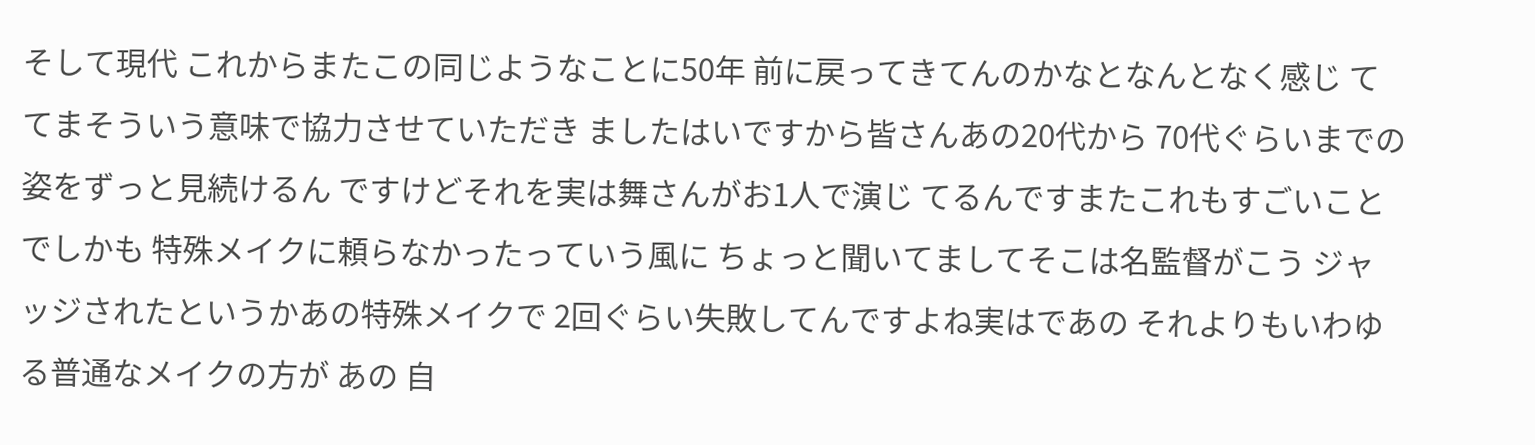そして現代 これからまたこの同じようなことに50年 前に戻ってきてんのかなとなんとなく感じ ててまそういう意味で協力させていただき ましたはいですから皆さんあの20代から 70代ぐらいまでの姿をずっと見続けるん ですけどそれを実は舞さんがお1人で演じ てるんですまたこれもすごいことでしかも 特殊メイクに頼らなかったっていう風に ちょっと聞いてましてそこは名監督がこう ジャッジされたというかあの特殊メイクで 2回ぐらい失敗してんですよね実はであの それよりもいわゆる普通なメイクの方が あの 自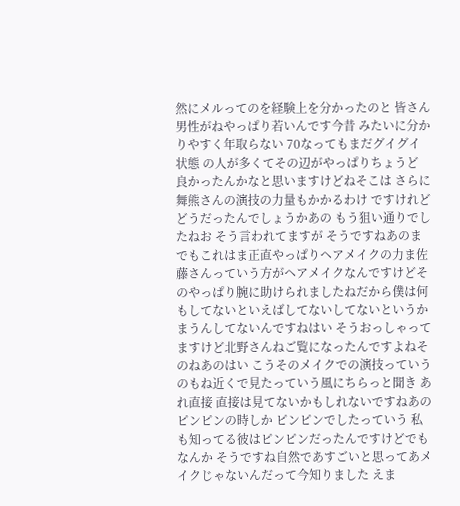然にメルってのを経験上を分かったのと 皆さん男性がねやっぱり若いんです今昔 みたいに分かりやすく年取らない 70なってもまだグイグイ状態 の人が多くてその辺がやっぱりちょうど 良かったんかなと思いますけどねそこは さらに舞熊さんの演技の力量もかかるわけ ですけれどどうだったんでしょうかあの もう狙い通りでしたねお そう言われてますが そうですねあのまでもこれはま正直やっぱりヘアメイクの力ま佐藤さんっていう方がヘアメイクなんですけどそのやっぱり腕に助けられましたねだから僕は何もしてないといえばしてないしてないというかまうんしてないんですねはい そうおっしゃってますけど北野さんねご覧になったんですよねそのねあのはい こうそのメイクでの演技っていうのもね近くで見たっていう風にちらっと聞き あれ直接 直接は見てないかもしれないですねあのピンピンの時しか ピンピンでしたっていう 私も知ってる彼はピンピンだったんですけどでもなんか そうですね自然であすごいと思ってあメイクじゃないんだって今知りました えま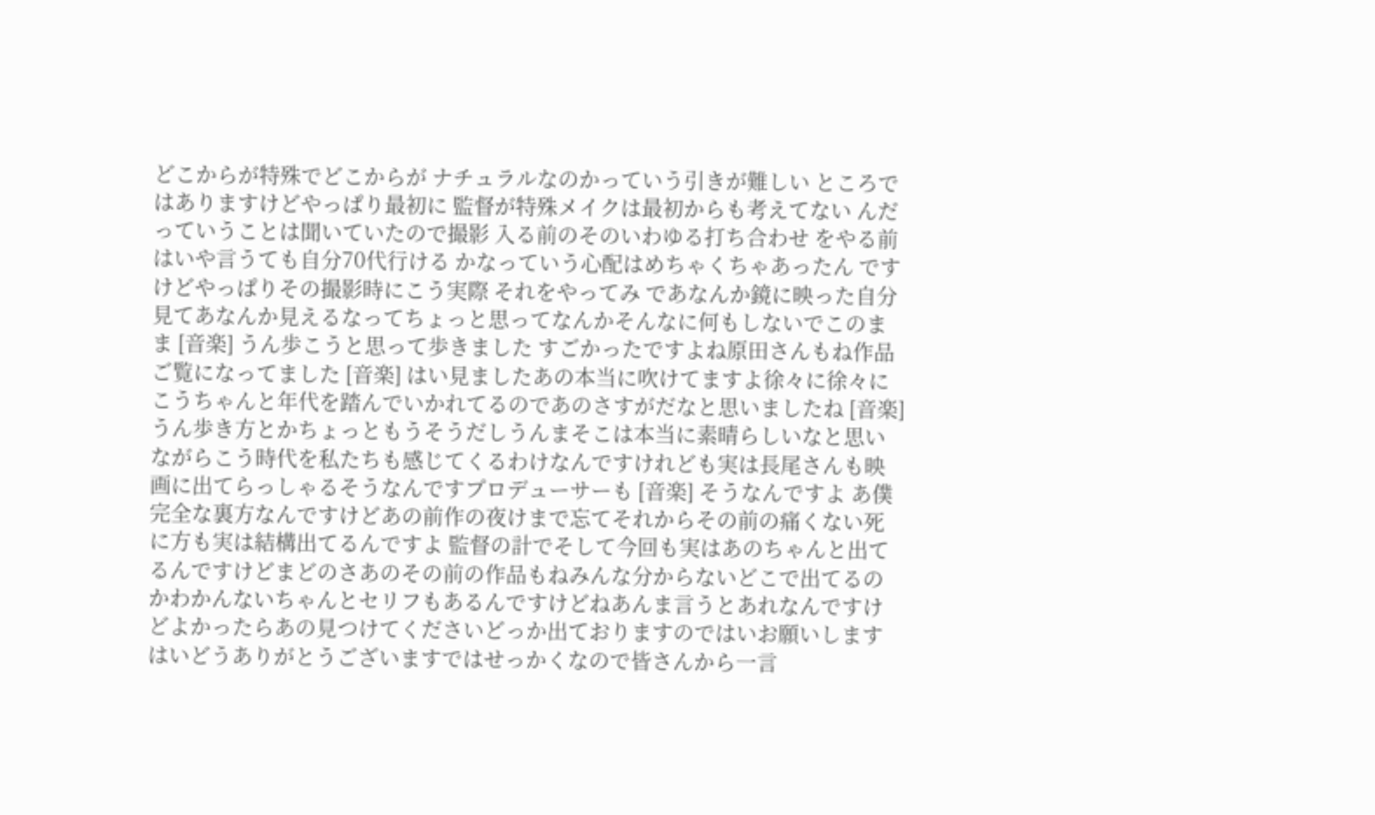どこからが特殊でどこからが ナチュラルなのかっていう引きが難しい ところではありますけどやっぱり最初に 監督が特殊メイクは最初からも考えてない んだっていうことは聞いていたので撮影 入る前のそのいわゆる打ち合わせ をやる前はいや言うても自分70代行ける かなっていう心配はめちゃくちゃあったん ですけどやっぱりその撮影時にこう実際 それをやってみ であなんか鏡に映った自分見てあなんか見えるなってちょっと思ってなんかそんなに何もしないでこのまま [音楽] うん歩こうと思って歩きました すごかったですよね原田さんもね作品ご覧になってました [音楽] はい見ましたあの本当に吹けてますよ徐々に徐々にこうちゃんと年代を踏んでいかれてるのであのさすがだなと思いましたね [音楽] うん歩き方とかちょっともうそうだしうんまそこは本当に素晴らしいなと思いながらこう時代を私たちも感じてくるわけなんですけれども実は長尾さんも映画に出てらっしゃるそうなんですプロデューサーも [音楽] そうなんですよ あ僕完全な裏方なんですけどあの前作の夜けまで忘てそれからその前の痛くない死に方も実は結構出てるんですよ 監督の計でそして今回も実はあのちゃんと出てるんですけどまどのさあのその前の作品もねみんな分からないどこで出てるのかわかんないちゃんとセリフもあるんですけどねあんま言うとあれなんですけどよかったらあの見つけてくださいどっか出ておりますのではいお願いします はいどうありがとうございますではせっかくなので皆さんから一言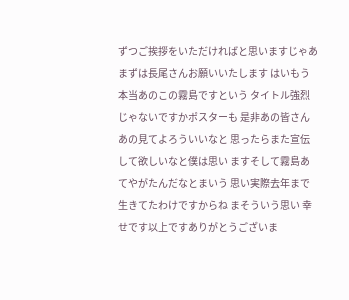ずつご挨拶をいただければと思いますじゃあまずは長尾さんお願いいたします はいもう本当あのこの霧島ですという タイトル強烈じゃないですかポスターも 是非あの皆さんあの見てよろういいなと 思ったらまた宣伝して欲しいなと僕は思い ますそして霧島あてやがたんだなとまいう 思い実際去年まで生きてたわけですからね まそういう思い 幸せです以上ですありがとうございま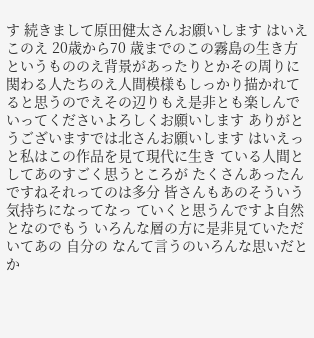す 続きまして原田健太さんお願いします はいえこのえ 20歳から70 歳までのこの霧島の生き方というもののえ背景があったりとかその周りに関わる人たちのえ人間模様もしっかり描かれてると思うのでえその辺りもえ是非とも楽しんでいってくださいよろしくお願いします ありがとうございますでは北さんお願いします はいえっと私はこの作品を見て現代に生き ている人間としてあのすごく思うところが たくさんあったんですねそれってのは多分 皆さんもあのそういう気持ちになってなっ ていくと思うんですよ自然となのでもう いろんな層の方に是非見ていただいてあの 自分の なんて言うのいろんな思いだとか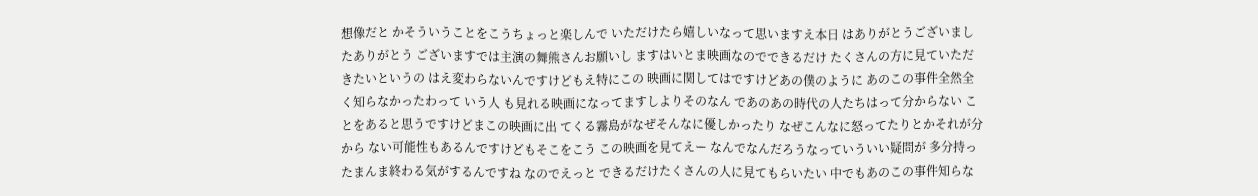想像だと かそういうことをこうちょっと楽しんで いただけたら嬉しいなって思いますえ本日 はありがとうございましたありがとう ございますでは主演の舞熊さんお願いし ますはいとま映画なのでできるだけ たくさんの方に見ていただきたいというの はえ変わらないんですけどもえ特にこの 映画に関してはですけどあの僕のように あのこの事件全然全く知らなかったわって いう人 も見れる映画になってますしよりそのなん であのあの時代の人たちはって分からない ことをあると思うですけどまこの映画に出 てくる霧島がなぜそんなに優しかったり なぜこんなに怒ってたりとかそれが分から ない可能性もあるんですけどもそこをこう この映画を見てえー なんでなんだろうなっていういい疑問が 多分持ったまんま終わる気がするんですね なのでえっと できるだけたくさんの人に見てもらいたい 中でもあのこの事件知らな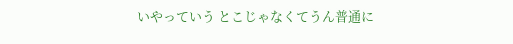いやっていう とこじゃなくてうん普通に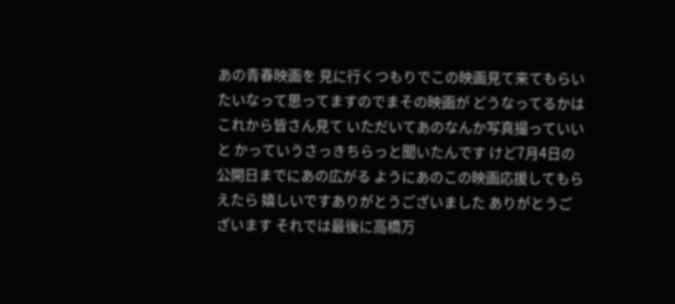あの青春映画を 見に行くつもりでこの映画見て来てもらい たいなって思ってますのでまその映画が どうなってるかはこれから皆さん見て いただいてあのなんか写真撮っていいと かっていうさっきちらっと聞いたんです けど7月4日の公開日までにあの広がる ようにあのこの映画応援してもらえたら 嬉しいですありがとうございました ありがとうございます それでは最後に高橋万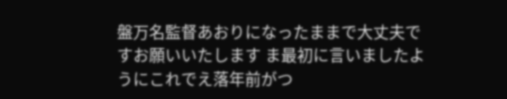盤万名監督あおりになったままで大丈夫ですお願いいたします ま最初に言いましたようにこれでえ落年前がつ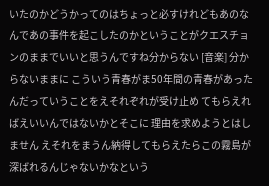いたのかどうかってのはちょっと必すけれどもあのなんであの事件を起こしたのかということがクエスチョンのままでいいと思うんですね分からない [音楽] 分からないままに こういう青春がま50年間の青春があった んだっていうことをえそれぞれが受け止め てもらえればえいいんではないかとそこに 理由を求めようとはしません えそれをまうん納得してもらえたらこの霧島が深ばれるんじゃないかなという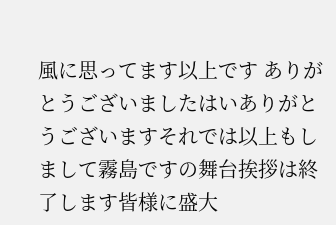風に思ってます以上です ありがとうございましたはいありがとうございますそれでは以上もしまして霧島ですの舞台挨拶は終了します皆様に盛大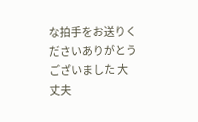な拍手をお送りくださいありがとうございました 大丈夫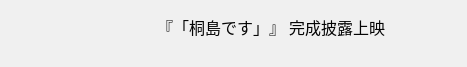『「桐島です」』 完成披露上映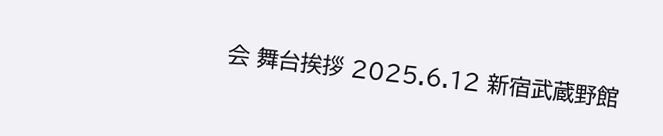会 舞台挨拶 2025.6.12 新宿武蔵野館